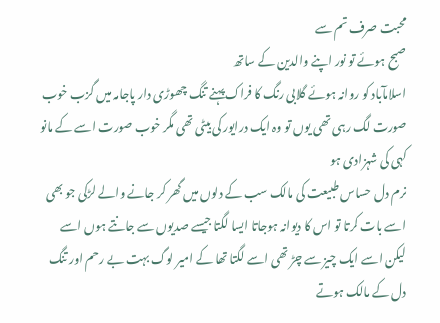محبت صرف تم سے
صبح ہوئے تو نور اپنے والدین کے ساتھ
اسلامآباد کو روانہ ہوئے گلابی رنگ کا فراک پہنے تنگ چھوڑی دار پاجامہ میں گزب خوب صورت لگ رہی تھی یوں تو وہ ایک درایور کی بیٹی تھی مگر خوب صورت اسے کے مانو کہی کی شہزادی ہو
نرم دل حساس طبیعت کی مالک سب کے دلوں میں گھر کر جانے والے لڑکی جو بھی اسے بات کرتا تو اس کا دیوانہ ہوجاتا ایسا لگتا جیسے صدیوں سے جانتے ہوں اسے
لیکن اسے ایک چیز سے چڑ تھی اسے لگتا تھا کے امیر لوگ بہت بے رحم اور تنگ دل کے مالک ہوتے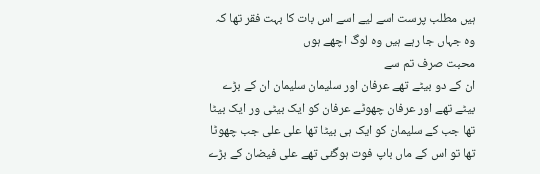ہیں مطلب پرست اسے لیے اسے اس بات کا بہت فقر تھا کہ وه جہاں جا رہے ہیں وه لوگ اچھے ہوں
محبت صرف تم سے
ان کے دو بیٹے تھے عرفان اور سلیمان سلیمان ان کے بڑے بیٹے تھے اور عرفان چھوٹے عرفان کو ایک بیٹی ور ایک بیٹا تھا جب کے سلیمان کو ایک ہی بیٹا تھا علی علی جب چھوٹا تھا تو اس کے ماں باپ فوت ہوگئی تھے علی فیضان کے بڑے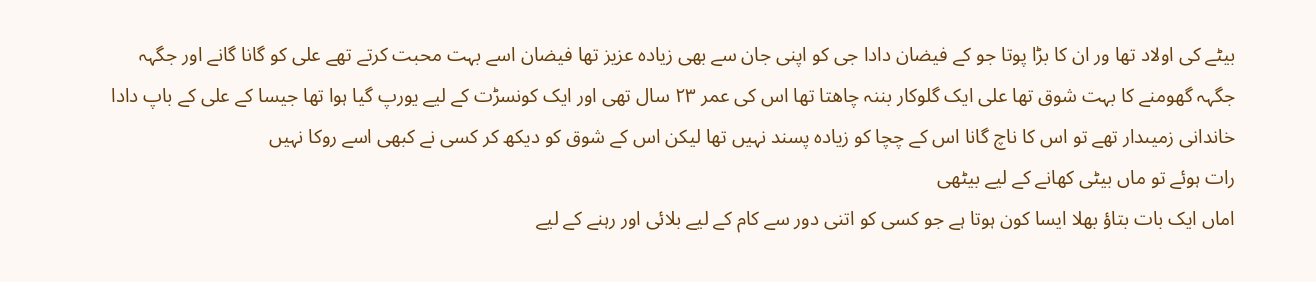بیٹے کی اولاد تھا ور ان کا بڑا پوتا جو کے فیضان دادا جی کو اپنی جان سے بھی زیادہ عزیز تھا فیضان اسے بہت محبت کرتے تھے علی کو گانا گانے اور جگہہ جگہہ گھومنے کا بہت شوق تھا علی ایک گلوکار بننہ چاھتا تھا اس کی عمر ٢٣ سال تھی اور ایک کونسڑت کے لیے یورپ گیا ہوا تھا جیسا کے علی کے باپ دادا خاندانی زمیںدار تھے تو اس کا ناچ گانا اس کے چچا کو زیادہ پسند نہیں تھا لیکن اس کے شوق کو دیکھ کر کسی نے کبھی اسے روکا نہیں
رات ہوئے تو ماں بیٹی کھانے کے لیے بیٹھی
اماں ایک بات بتاؤ بھلا ایسا کون ہوتا ہے جو کسی کو اتنی دور سے کام کے لیے بلائی اور رہنے کے لیے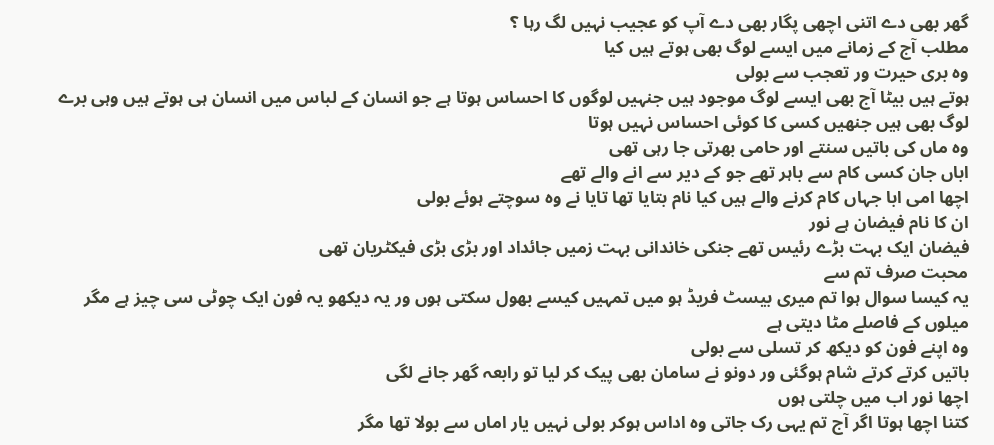گھر بھی دے اتنی اچھی پگار بھی دے آپ کو عجیب نہیں لگ رہا ؟
مطلب آج کے زمانے میں ایسے لوگ بھی ہوتے ہیں کیا
وه بری حیرت ور تعجب سے بولی
ہوتے ہیں بیٹا آج بھی ایسے لوگ موجود ہیں جنہیں لوگوں کا احساس ہوتا ہے جو انسان کے لباس میں انسان ہی ہوتے ہیں وہی برے لوگ بھی ہیں جنھیں کسی کا کوئی احساس نہیں ہوتا
وه ماں کی باتیں سنتے اور حامی بھرتی جا رہی تھی
اباں جان کسی کام سے باہر تھے جو کے دیر سے انے والے تھے
اچھا امی ابا جہاں کام کرنے والے ہیں کیا نام بتایا تھا تایا نے وه سوچتے ہوئے بولی
ان کا نام فیضان ہے نور
فیضان ایک بہت بڑے رئیس تھے جنکی خاندانی بہت زمیں جائداد اور بڑی بڑی فیکٹريان تھی
محبت صرف تم سے
یہ کیسا سوال ہوا تم میری بیسٹ فریڈ ہو میں تمہیں کیسے بھول سکتی ہوں ور یہ دیکھو یہ فون ایک چوٹی سی چیز ہے مگر میلوں کے فاصلے مٹا دیتی ہے
وه اپنے فون کو دیکھ کر تسلی سے بولی
باتیں کرتے کرتے شام ہوگئی ور دونو نے سامان بھی پیک کر لیا تو رابعہ گھر جانے لگی
اچھا نور اب میں چلتی ہوں
کتنا اچھا ہوتا اگر آج تم یہی رک جاتی وه اداس ہوکر بولی نہیں یار اماں سے بولا تھا مگر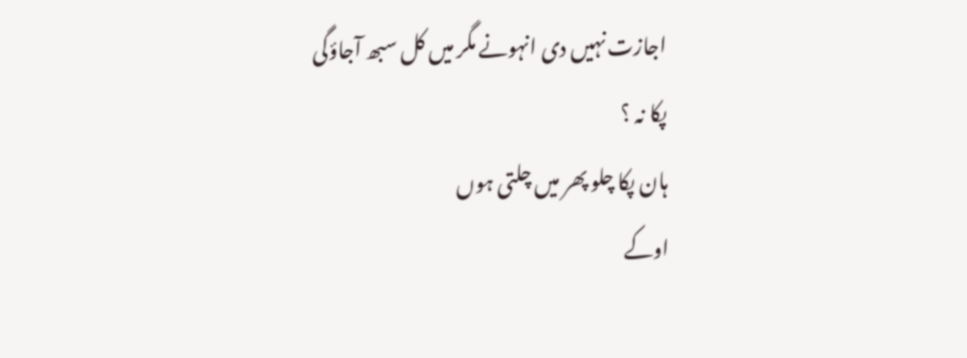اجازت نہیں دی انہونے مگر میں کل سبھ آجاؤگی
پکا نہ ؟
ہان پکا چلو پھر میں چلتی ہوں
اوکے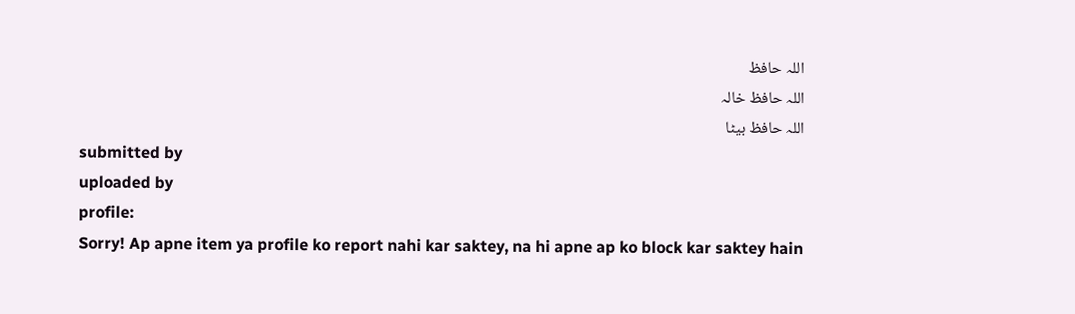اللہ حافظ
اللہ حافظ خالہ
اللہ حافظ بیٹا
submitted by
uploaded by
profile:
Sorry! Ap apne item ya profile ko report nahi kar saktey, na hi apne ap ko block kar saktey hain